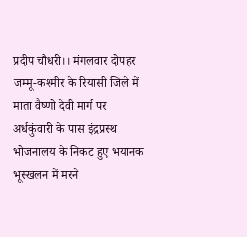प्रदीप चौधरी।। मंगलवार दोपहर जम्मू-कश्मीर के रियासी जिले में माता वैष्णो देवी मार्ग पर अर्धकुंवारी के पास इंद्रप्रस्थ भोजनालय के निकट हुए भयानक भूस्खलन में मरने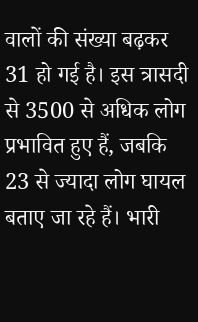वालों की संख्या बढ़कर 31 हो गई है। इस त्रासदी से 3500 से अधिक लोग प्रभावित हुए हैं, जबकि 23 से ज्यादा लोग घायल बताए जा रहे हैं। भारी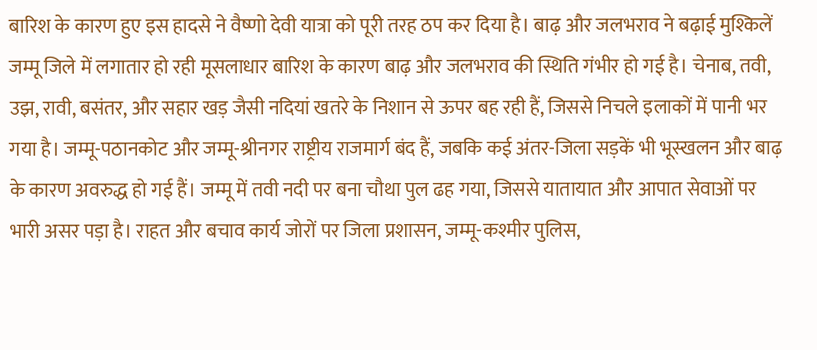बारिश के कारण हुए इस हादसे ने वैष्णो देवी यात्रा को पूरी तरह ठप कर दिया है। बाढ़ और जलभराव ने बढ़ाई मुश्किलें जम्मू जिले में लगातार हो रही मूसलाधार बारिश के कारण बाढ़ और जलभराव की स्थिति गंभीर हो गई है। चेनाब, तवी, उझ, रावी, बसंतर, और सहार खड़ जैसी नदियां खतरे के निशान से ऊपर बह रही हैं, जिससे निचले इलाकों में पानी भर गया है। जम्मू-पठानकोट और जम्मू-श्रीनगर राष्ट्रीय राजमार्ग बंद हैं, जबकि कई अंतर-जिला सड़कें भी भूस्खलन और बाढ़ के कारण अवरुद्ध हो गई हैं। जम्मू में तवी नदी पर बना चौथा पुल ढह गया, जिससे यातायात और आपात सेवाओं पर भारी असर पड़ा है। राहत और बचाव कार्य जोरों पर जिला प्रशासन, जम्मू-कश्मीर पुलिस,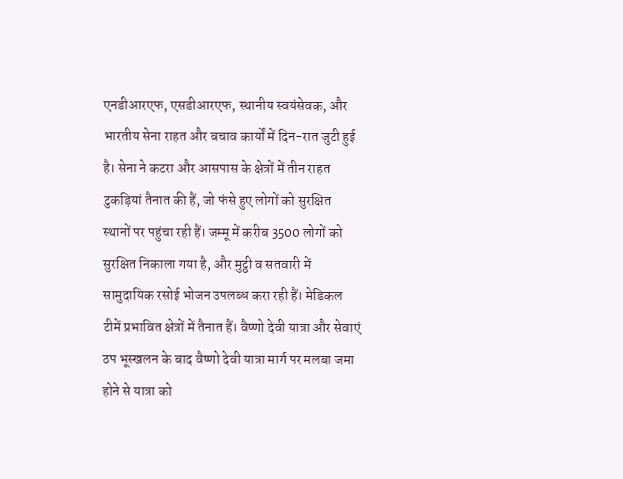एनडीआरएफ, एसडीआरएफ, स्थानीय स्वयंसेवक, और भारतीय सेना राहत और बचाव कार्यों में दिन-रात जुटी हुई है। सेना ने कटरा और आसपास के क्षेत्रों में तीन राहत टुकड़ियां तैनात की हैं, जो फंसे हुए लोगों को सुरक्षित स्थानों पर पहुंचा रही हैं। जम्मू में करीब 3500 लोगों को सुरक्षित निकाला गया है, और मुट्ठी व सतवारी में सामुदायिक रसोई भोजन उपलब्ध करा रही हैं। मेडिकल टीमें प्रभावित क्षेत्रों में तैनात हैं। वैष्णो देवी यात्रा और सेवाएं ठप भूस्खलन के बाद वैष्णो देवी यात्रा मार्ग पर मलबा जमा होने से यात्रा को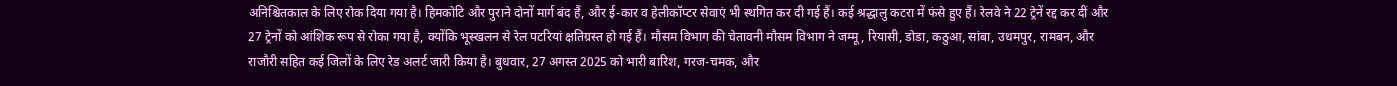अनिश्चितकाल के लिए रोक दिया गया है। हिमकोटि और पुराने दोनों मार्ग बंद हैं, और ई-कार व हेलीकॉप्टर सेवाएं भी स्थगित कर दी गई हैं। कई श्रद्धालु कटरा में फंसे हुए हैं। रेलवे ने 22 ट्रेनें रद्द कर दीं और 27 ट्रेनों को आंशिक रूप से रोका गया है, क्योंकि भूस्खलन से रेल पटरियां क्षतिग्रस्त हो गई हैं। मौसम विभाग की चेतावनी मौसम विभाग ने जम्मू, रियासी, डोडा, कठुआ, सांबा, उधमपुर, रामबन, और राजौरी सहित कई जिलों के लिए रेड अलर्ट जारी किया है। बुधवार, 27 अगस्त 2025 को भारी बारिश, गरज-चमक, और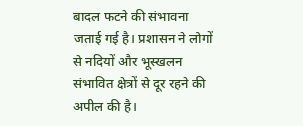बादल फटने की संभावना जताई गई है। प्रशासन ने लोगों से नदियों और भूस्खलन संभावित क्षेत्रों से दूर रहने की अपील की है।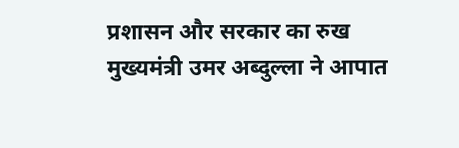प्रशासन और सरकार का रुख मुख्यमंत्री उमर अब्दुल्ला ने आपात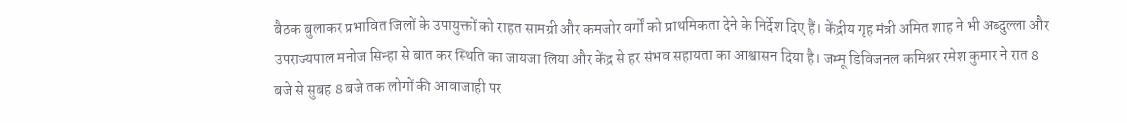बैठक बुलाकर प्रभावित जिलों के उपायुक्तों को राहत सामग्री और कमजोर वर्गों को प्राथमिकता देने के निर्देश दिए हैं। केंद्रीय गृह मंत्री अमित शाह ने भी अब्दुल्ला और उपराज्यपाल मनोज सिन्हा से बात कर स्थिति का जायजा लिया और केंद्र से हर संभव सहायता का आश्वासन दिया है। जम्मू डिविजनल कमिश्नर रमेश कुमार ने रात 8 बजे से सुबह 8 बजे तक लोगों की आवाजाही पर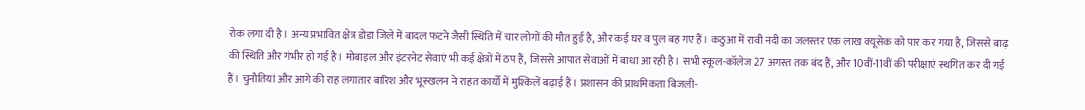रोक लगा दी है। अन्य प्रभावित क्षेत्र डोडा जिले में बादल फटने जैसी स्थिति में चार लोगों की मौत हुई है, और कई घर व पुल बह गए हैं। कठुआ में रावी नदी का जलस्तर एक लाख क्यूसेक को पार कर गया है, जिससे बाढ़ की स्थिति और गंभीर हो गई है। मोबाइल और इंटरनेट सेवाएं भी कई क्षेत्रों में ठप हैं, जिससे आपात सेवाओं में बाधा आ रही है। सभी स्कूल-कॉलेज 27 अगस्त तक बंद हैं, और 10वीं-11वीं की परीक्षाएं स्थगित कर दी गई हैं। चुनौतियां और आगे की राह लगातार बारिश और भूस्खलन ने राहत कार्यों में मुश्किलें बढ़ाई हैं। प्रशासन की प्राथमिकता बिजली-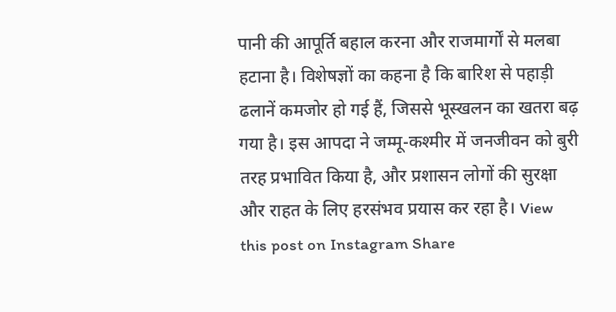पानी की आपूर्ति बहाल करना और राजमार्गों से मलबा हटाना है। विशेषज्ञों का कहना है कि बारिश से पहाड़ी ढलानें कमजोर हो गई हैं, जिससे भूस्खलन का खतरा बढ़ गया है। इस आपदा ने जम्मू-कश्मीर में जनजीवन को बुरी तरह प्रभावित किया है, और प्रशासन लोगों की सुरक्षा और राहत के लिए हरसंभव प्रयास कर रहा है। View this post on Instagram Share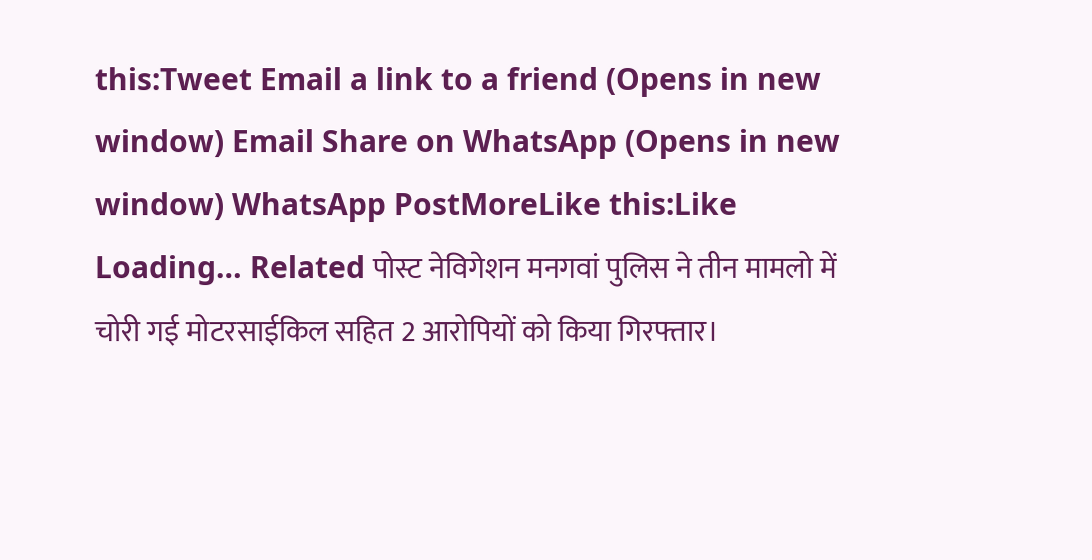this:Tweet Email a link to a friend (Opens in new window) Email Share on WhatsApp (Opens in new window) WhatsApp PostMoreLike this:Like Loading… Related पोस्ट नेविगेशन मनगवां पुलिस ने तीन मामलो में चोरी गई मोटरसाईकिल सहित 2 आरोपियों को किया गिरफ्तार।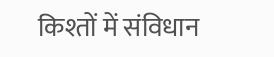किश्तों में संविधान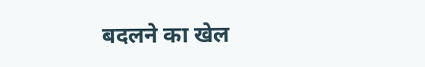बदलने का खेल